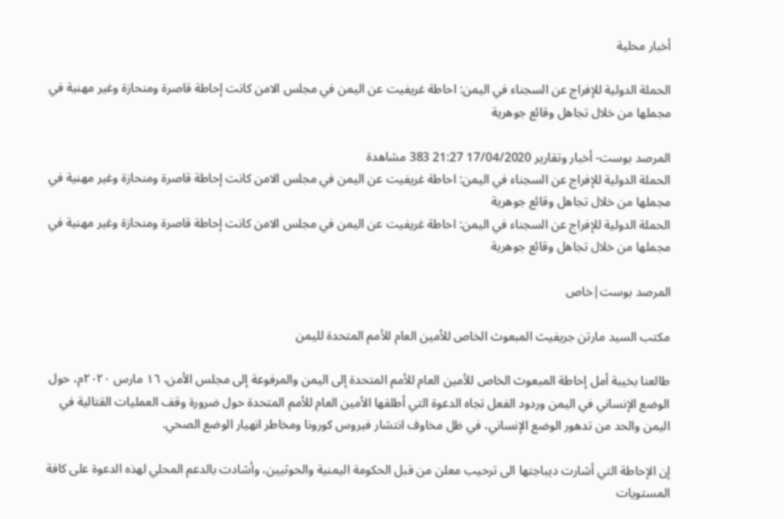أخبار محلية

الحملة الدولية للإفراج عن السجناء في اليمن: احاطة غريفيت عن اليمن في مجلس الامن كانت إحاطة قاصرة ومنحازة وغير مهنية في مجملها من خلال تجاهل وقائع جوهرية

المرصد بوست- أخبار وتقارير 17/04/2020 21:27 383 مشاهدة
الحملة الدولية للإفراج عن السجناء في اليمن: احاطة غريفيت عن اليمن في مجلس الامن كانت إحاطة قاصرة ومنحازة وغير مهنية في مجملها من خلال تجاهل وقائع جوهرية
الحملة الدولية للإفراج عن السجناء في اليمن: احاطة غريفيت عن اليمن في مجلس الامن كانت إحاطة قاصرة ومنحازة وغير مهنية في مجملها من خلال تجاهل وقائع جوهرية

المرصد بوست|خاص

مكتب السيد مارتن جريفيث المبعوث الخاص للأمين العام للأمم المتحدة لليمن

طالعنا بخيبة أمل إحاطة المبعوث الخاص للأمين العام للأمم المتحدة إلى اليمن والمرفوعة إلى مجلس الأمن، ١٦ مارس ٢٠٢٠م، حول الوضع الإنساني في اليمن وردود الفعل تجاه الدعوة التي أطلقها الأمين العام للأمم المتحدة حول ضرورة وقف العمليات القتالية في اليمن والحد من تدهور الوضع الإنساني، في ظل مخاوف انتشار فيروس كورونا ومخاطر انهيار الوضع الصحي.

إن الإحاطة التي أشارت ديباجتها الى ترحيب معلن من قبل الحكومة اليمنية والحوثيين، وأشادت بالدعم المحلي لهذه الدعوة على كافة المستويات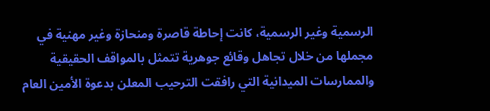الرسمية وغير الرسمية، كانت إحاطة قاصرة ومنحازة وغير مهنية في مجملها من خلال تجاهل وقائع جوهرية تتمثل بالمواقف الحقيقية والممارسات الميدانية التي رافقت الترحيب المعلن بدعوة الأمين العام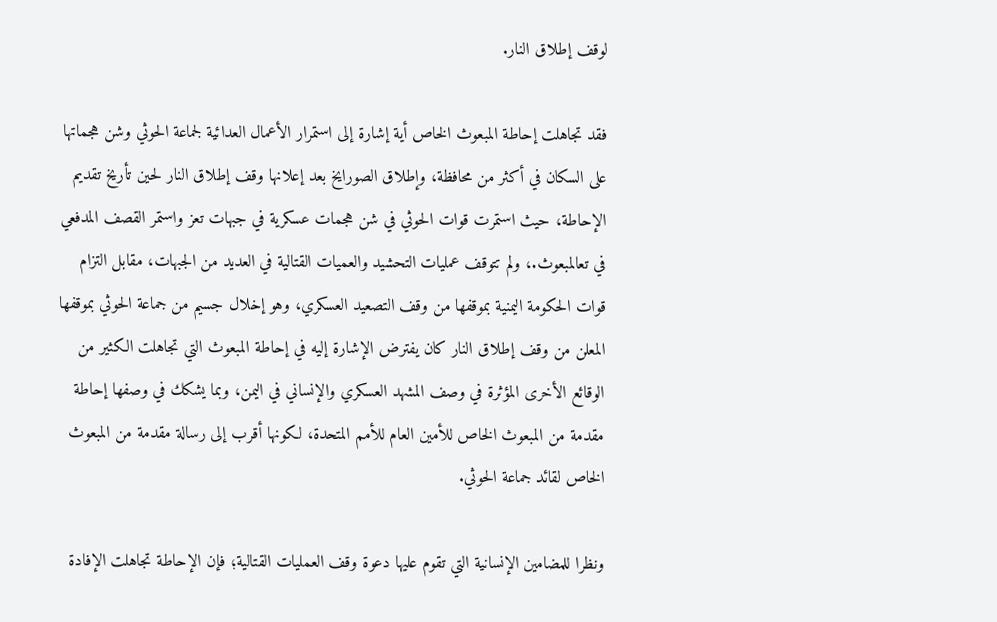لوقف إطلاق النار.

فقد تجاهلت إحاطة المبعوث الخاص أية إشارة إلى استمرار الأعمال العدائية لجماعة الحوثي وشن هجماتها على السكان في أكثر من محافظة، وإطلاق الصورايخ بعد إعلانها وقف إطلاق النار لحين تأريخ تقديم الإحاطة، حيث استمرت قوات الحوثي في شن هجمات عسكرية في جبهات تعز واستمر القصف المدفعي في تعالمبعوث.، ولم تتوقف عمليات التحشيد والعميات القتالية في العديد من الجبهات، مقابل التزام قوات الحكومة اليمنية بموقفها من وقف التصعيد العسكري، وهو إخلال جسيم من جماعة الحوثي بموقفها المعلن من وقف إطلاق النار كان يفترض الإشارة إليه في إحاطة المبعوث التي تجاهلت الكثير من الوقائع الأخرى المؤثرة في وصف المشهد العسكري والإنساني في اليمن، وبما يشكك في وصفها إحاطة مقدمة من المبعوث الخاص للأمين العام للأمم المتحدة، لكونها أقرب إلى رسالة مقدمة من المبعوث الخاص لقائد جماعة الحوثي.

ونظرا للمضامين الإنسانية التي تقوم عليها دعوة وقف العمليات القتالية؛ فإن الإحاطة تجاهلت الإفادة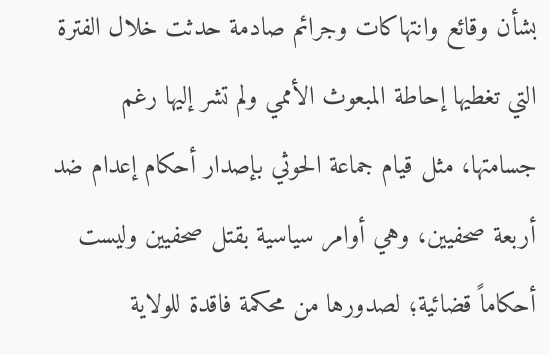بشأن وقائع وانتهاكات وجرائم صادمة حدثت خلال الفترة التي تغطيها إحاطة المبعوث الأممي ولم تشر إليها رغم جسامتها، مثل قيام جماعة الحوثي بإصدار أحكام إعدام ضد أربعة صحفيين، وهي أوامر سياسية بقتل صحفيين وليست أحكاماً قضائية؛ لصدورها من محكمة فاقدة للولاية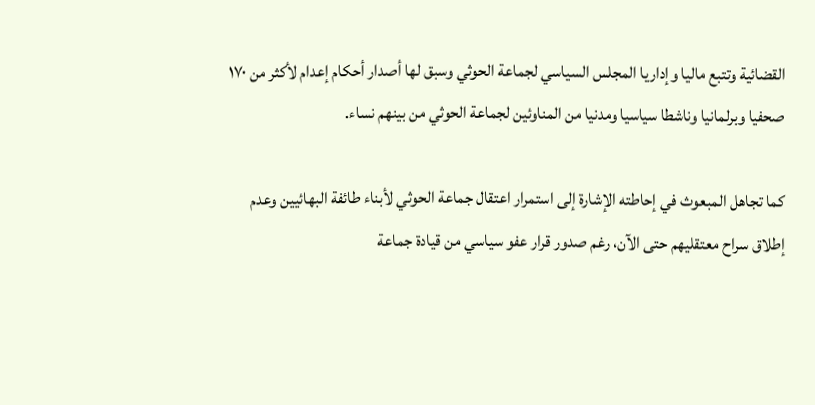القضائية وتتبع ماليا وإداريا المجلس السياسي لجماعة الحوثي وسبق لها أصدار أحكام إعدام لأكثر من ١٧٠ صحفيا وبرلمانيا وناشطا سياسيا ومدنيا من المناوئين لجماعة الحوثي من بينهم نساء.

كما تجاهل المبعوث في إحاطته الإشارة إلى استمرار اعتقال جماعة الحوثي لأبناء طائفة البهائيين وعدم إطلاق سراح معتقليهم حتى الآن، رغم صدور قرار عفو سياسي من قيادة جماعة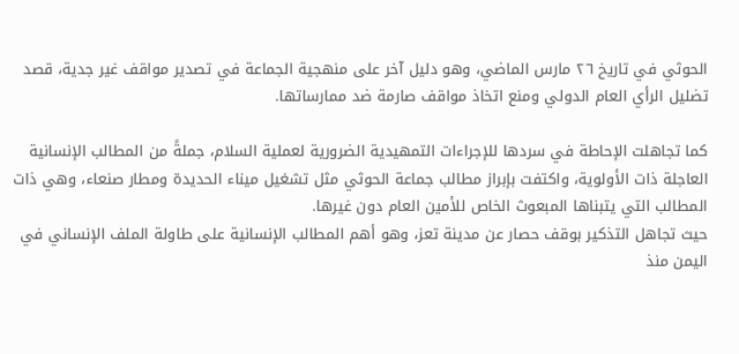الحوثي في تاريخ ٢٦ مارس الماضي، وهو دليل آخر على منهجية الجماعة في تصدير مواقف غير جدية، قصد تضليل الرأي العام الدولي ومنع اتخاذ مواقف صارمة ضد ممارساتها.

كما تجاهلت الإحاطة في سردها للإجراءات التمهيدية الضرورية لعملية السلام، جملةً من المطالب الإنسانية العاجلة ذات الأولوية، واكتفت بإبراز مطالب جماعة الحوثي مثل تشغيل ميناء الحديدة ومطار صنعاء، وهي ذات المطالب التي يتبناها المبعوث الخاص للأمين العام دون غيرها.
حيث تجاهل التذكير بوقف حصار عن مدينة تعز، وهو أهم المطالب الإنسانية على طاولة الملف الإنساني في اليمن منذ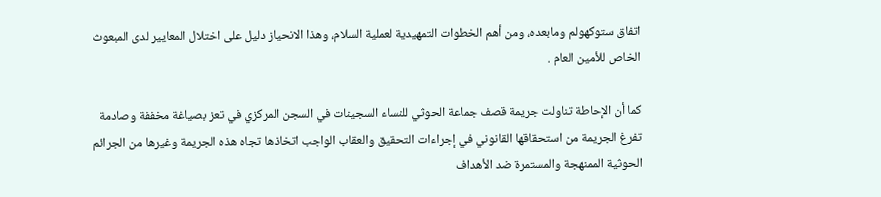اتفاق ستوكهولم ومابعده، ومن أهم الخطوات التمهيدية لعملية السلام، وهذا الانحياز دليل على اختلال المعايير لدى المبعوث الخاص للأمين العام .

كما أن الإحاطة تناولت جريمة قصف جماعة الحوثي للنساء السجينات في السجن المركزي في تعز بصياغة مخففة وصادمة تفرغ الجريمة من استحقاقها القانوني في إجراءات التحقيق والعقاب الواجب اتخاذها تجاه هذه الجريمة وغيرها من الجرائم الحوثية الممنهجة والمستمرة ضد الأهداف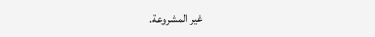غير المشروعة.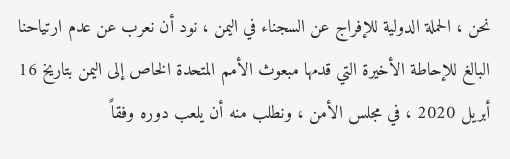نحن ، الحملة الدولية للإفراج عن السجناء في اليمن ، نود أن نعرب عن عدم ارتياحنا البالغ للإحاطة الأخيرة التي قدمها مبعوث الأمم المتحدة الخاص إلى اليمن بتاريخ 16 أبريل 2020 ، في مجلس الأمن ، ونطلب منه أن يلعب دوره وفقاً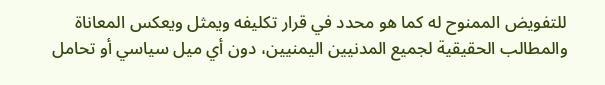للتفويض الممنوح له كما هو محدد في قرار تكليفه ويمثل ويعكس المعاناة والمطالب الحقيقية لجميع المدنيين اليمنيين، دون أي ميل سياسي أو تحامل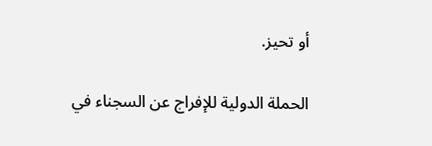أو تحيز.

الحملة الدولية للإفراج عن السجناء في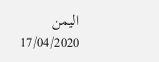اليمن
17/04/2020